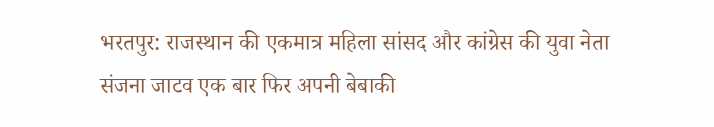भरतपुर: राजस्थान की एकमात्र महिला सांसद और कांग्रेस की युवा नेता संजना जाटव एक बार फिर अपनी बेबाकी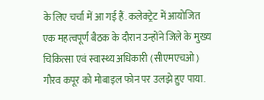के लिए चर्चा में आ गई हैं. कलेक्ट्रेट में आयोजित एक महत्वपूर्ण बैठक के दौरान उन्होंने जिले के मुख्य चिकित्सा एवं स्वास्थ्य अधिकारी (सीएमएचओ) गौरव कपूर को मोबाइल फोन पर उलझे हुए पाया.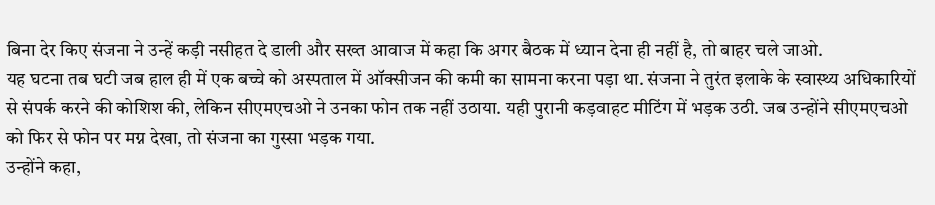बिना देर किए संजना ने उन्हें कड़ी नसीहत दे डाली और सख्त आवाज में कहा कि अगर बैठक में ध्यान देना ही नहीं है, तो बाहर चले जाओ.
यह घटना तब घटी जब हाल ही में एक बच्चे को अस्पताल में ऑक्सीजन की कमी का सामना करना पड़ा था. संजना ने तुरंत इलाके के स्वास्थ्य अधिकारियों से संपर्क करने की कोशिश की, लेकिन सीएमएचओ ने उनका फोन तक नहीं उठाया. यही पुरानी कड़वाहट मीटिंग में भड़क उठी. जब उन्होंने सीएमएचओ को फिर से फोन पर मग्न देखा, तो संजना का गुस्सा भड़क गया.
उन्होंने कहा,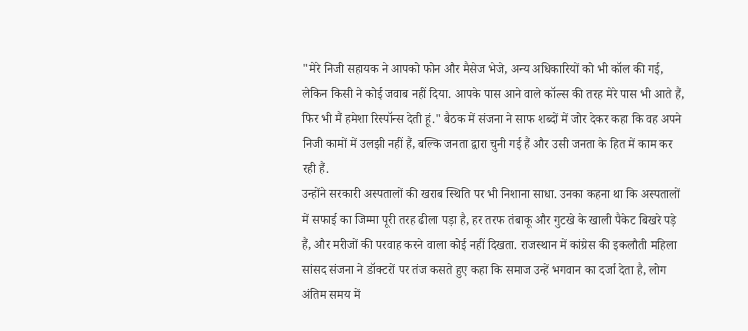"मेरे निजी सहायक ने आपको फोन और मैसेज भेजे, अन्य अधिकारियों को भी कॉल की गई, लेकिन किसी ने कोई जवाब नहीं दिया. आपके पास आने वाले कॉल्स की तरह मेरे पास भी आते हैं, फिर भी मैं हमेशा रिस्पॉन्स देती हूं." बैठक में संजना ने साफ शब्दों में जोर देकर कहा कि वह अपने निजी कामों में उलझी नहीं हैं, बल्कि जनता द्वारा चुनी गई हैं और उसी जनता के हित में काम कर रही हैं.
उन्होंने सरकारी अस्पतालों की खराब स्थिति पर भी निशाना साधा. उनका कहना था कि अस्पतालों में सफाई का जिम्मा पूरी तरह ढीला पड़ा है, हर तरफ तंबाकू और गुटखे के खाली पैकेट बिखरे पड़े हैं, और मरीजों की परवाह करने वाला कोई नहीं दिखता. राजस्थान में कांग्रेस की इकलौती महिला सांसद संजना ने डॉक्टरों पर तंज कसते हुए कहा कि समाज उन्हें भगवान का दर्जा देता है, लोग अंतिम समय में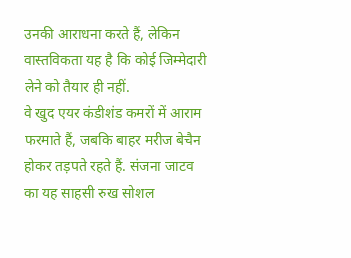उनकी आराधना करते हैं, लेकिन वास्तविकता यह है कि कोई जिम्मेदारी लेने को तैयार ही नहीं.
वे खुद एयर कंडीशंड कमरों में आराम फरमाते हैं, जबकि बाहर मरीज बेचैन होकर तड़पते रहते हैं. संजना जाटव का यह साहसी रुख सोशल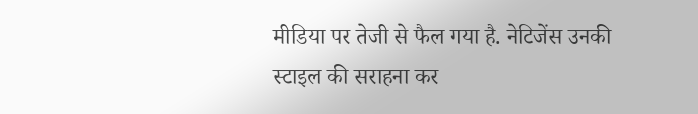मीडिया पर तेजी से फैल गया है. नेटिजेंस उनकी स्टाइल की सराहना कर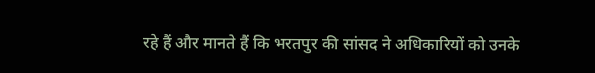रहे हैं और मानते हैं कि भरतपुर की सांसद ने अधिकारियों को उनके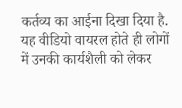कर्तव्य का आईना दिखा दिया है. यह वीडियो वायरल होते ही लोगों में उनकी कार्यशैली को लेकर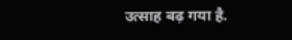उत्साह बढ़ गया है.